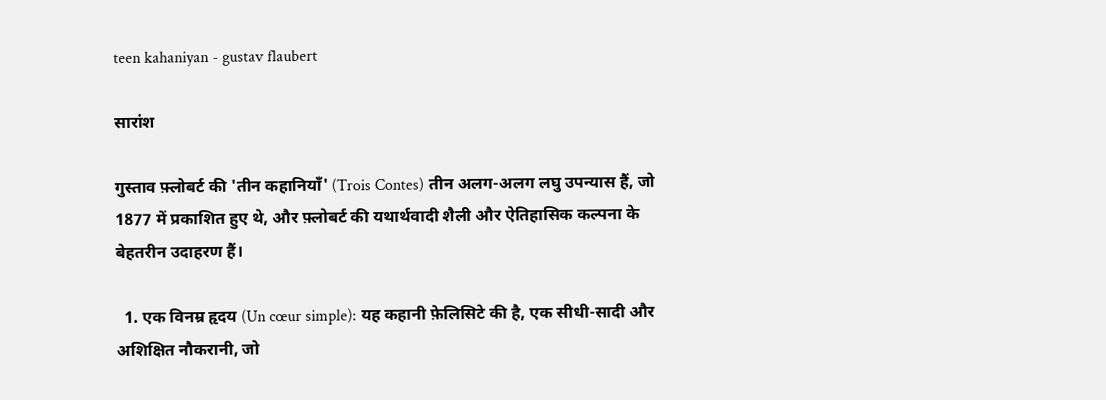teen kahaniyan - gustav flaubert

सारांश

गुस्ताव फ़्लोबर्ट की 'तीन कहानियाँ' (Trois Contes) तीन अलग-अलग लघु उपन्यास हैं, जो 1877 में प्रकाशित हुए थे, और फ़्लोबर्ट की यथार्थवादी शैली और ऐतिहासिक कल्पना के बेहतरीन उदाहरण हैं।

  1. एक विनम्र हृदय (Un cœur simple): यह कहानी फ़ेलिसिटे की है, एक सीधी-सादी और अशिक्षित नौकरानी, जो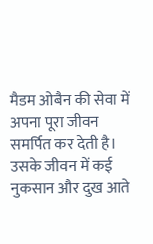मैडम ओबैन की सेवा में अपना पूरा जीवन समर्पित कर देती है। उसके जीवन में कई नुकसान और दुख आते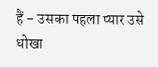हैं - उसका पहला प्यार उसे धोखा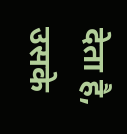देता है, उसके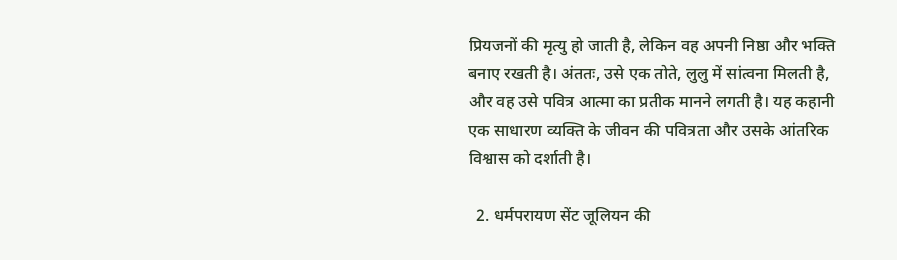प्रियजनों की मृत्यु हो जाती है, लेकिन वह अपनी निष्ठा और भक्ति बनाए रखती है। अंततः, उसे एक तोते, लुलु में सांत्वना मिलती है, और वह उसे पवित्र आत्मा का प्रतीक मानने लगती है। यह कहानी एक साधारण व्यक्ति के जीवन की पवित्रता और उसके आंतरिक विश्वास को दर्शाती है।

  2. धर्मपरायण सेंट जूलियन की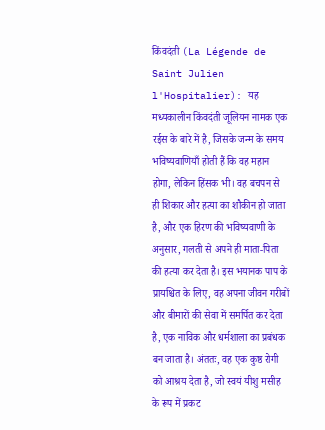किंवदंती (La Légende de Saint Julien l'Hospitalier): यह मध्यकालीन किंवदंती जूलियन नामक एक रईस के बारे में है, जिसके जन्म के समय भविष्यवाणियाँ होती हैं कि वह महान होगा, लेकिन हिंसक भी। वह बचपन से ही शिकार और हत्या का शौकीन हो जाता है, और एक हिरण की भविष्यवाणी के अनुसार, गलती से अपने ही माता-पिता की हत्या कर देता है। इस भयानक पाप के प्रायश्चित के लिए, वह अपना जीवन गरीबों और बीमारों की सेवा में समर्पित कर देता है, एक नाविक और धर्मशाला का प्रबंधक बन जाता है। अंततः, वह एक कुष्ठ रोगी को आश्रय देता है, जो स्वयं यीशु मसीह के रूप में प्रकट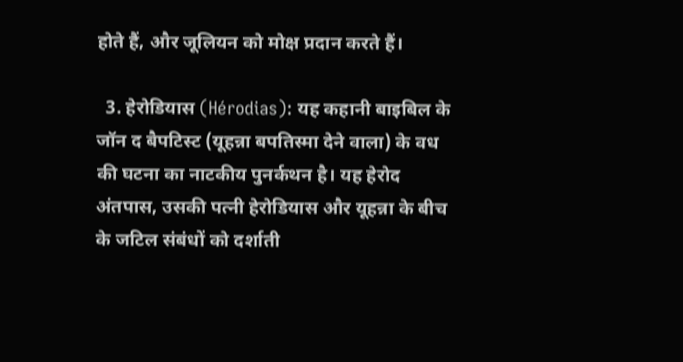होते हैं, और जूलियन को मोक्ष प्रदान करते हैं।

  3. हेरोडियास (Hérodias): यह कहानी बाइबिल के जॉन द बैपटिस्ट (यूहन्ना बपतिस्मा देने वाला) के वध की घटना का नाटकीय पुनर्कथन है। यह हेरोद अंतपास, उसकी पत्नी हेरोडियास और यूहन्ना के बीच के जटिल संबंधों को दर्शाती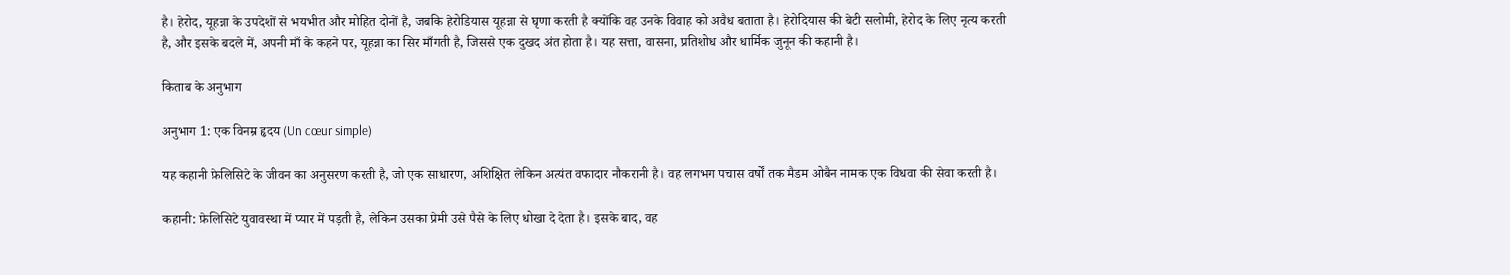है। हेरोद, यूहन्ना के उपदेशों से भयभीत और मोहित दोनों है, जबकि हेरोडियास यूहन्ना से घृणा करती है क्योंकि वह उनके विवाह को अवैध बताता है। हेरोदियास की बेटी सलोमी, हेरोद के लिए नृत्य करती है, और इसके बदले में, अपनी माँ के कहने पर, यूहन्ना का सिर माँगती है, जिससे एक दुखद अंत होता है। यह सत्ता, वासना, प्रतिशोध और धार्मिक जुनून की कहानी है।

किताब के अनुभाग

अनुभाग 1: एक विनम्र हृदय (Un cœur simple)

यह कहानी फ़ेलिसिटे के जीवन का अनुसरण करती है, जो एक साधारण, अशिक्षित लेकिन अत्यंत वफादार नौकरानी है। वह लगभग पचास वर्षों तक मैडम ओबैन नामक एक विधवा की सेवा करती है।

कहानी: फ़ेलिसिटे युवावस्था में प्यार में पड़ती है, लेकिन उसका प्रेमी उसे पैसे के लिए धोखा दे देता है। इसके बाद, वह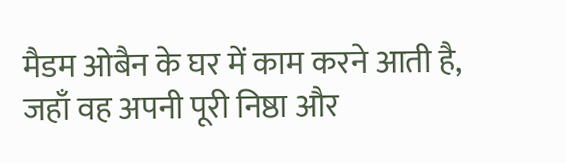मैडम ओबैन के घर में काम करने आती है, जहाँ वह अपनी पूरी निष्ठा और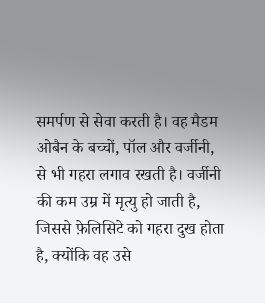समर्पण से सेवा करती है। वह मैडम ओबैन के बच्चों, पॉल और वर्जीनी, से भी गहरा लगाव रखती है। वर्जीनी की कम उम्र में मृत्यु हो जाती है, जिससे फ़ेलिसिटे को गहरा दुख होता है, क्योंकि वह उसे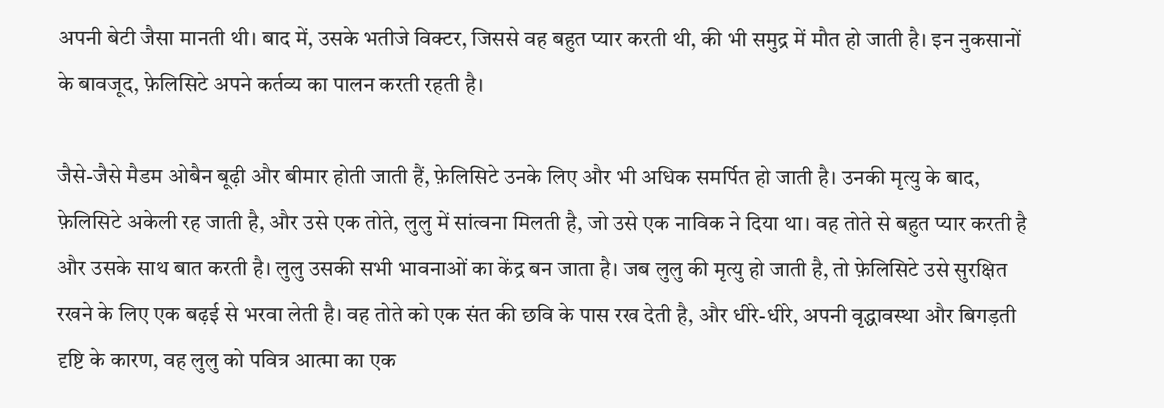अपनी बेटी जैसा मानती थी। बाद में, उसके भतीजे विक्टर, जिससे वह बहुत प्यार करती थी, की भी समुद्र में मौत हो जाती है। इन नुकसानों के बावजूद, फ़ेलिसिटे अपने कर्तव्य का पालन करती रहती है।

जैसे-जैसे मैडम ओबैन बूढ़ी और बीमार होती जाती हैं, फ़ेलिसिटे उनके लिए और भी अधिक समर्पित हो जाती है। उनकी मृत्यु के बाद, फ़ेलिसिटे अकेली रह जाती है, और उसे एक तोते, लुलु में सांत्वना मिलती है, जो उसे एक नाविक ने दिया था। वह तोते से बहुत प्यार करती है और उसके साथ बात करती है। लुलु उसकी सभी भावनाओं का केंद्र बन जाता है। जब लुलु की मृत्यु हो जाती है, तो फ़ेलिसिटे उसे सुरक्षित रखने के लिए एक बढ़ई से भरवा लेती है। वह तोते को एक संत की छवि के पास रख देती है, और धीरे-धीरे, अपनी वृद्धावस्था और बिगड़ती दृष्टि के कारण, वह लुलु को पवित्र आत्मा का एक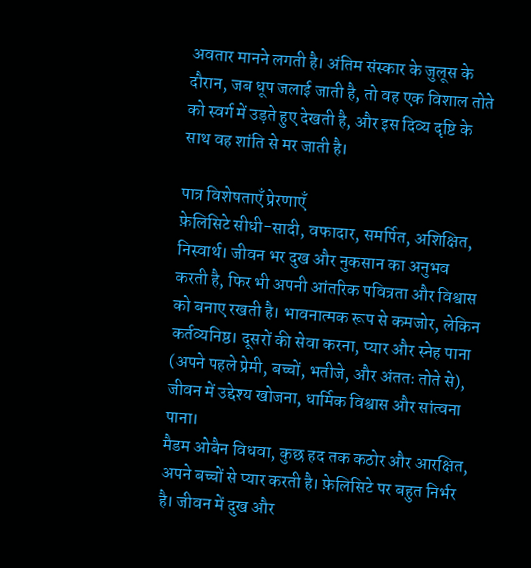अवतार मानने लगती है। अंतिम संस्कार के जुलूस के दौरान, जब धूप जलाई जाती है, तो वह एक विशाल तोते को स्वर्ग में उड़ते हुए देखती है, और इस दिव्य दृष्टि के साथ वह शांति से मर जाती है।

पात्र विशेषताएँ प्रेरणाएँ
फ़ेलिसिटे सीधी-सादी, वफादार, समर्पित, अशिक्षित, निस्वार्थ। जीवन भर दुख और नुकसान का अनुभव करती है, फिर भी अपनी आंतरिक पवित्रता और विश्वास को बनाए रखती है। भावनात्मक रूप से कमजोर, लेकिन कर्तव्यनिष्ठ। दूसरों की सेवा करना, प्यार और स्नेह पाना (अपने पहले प्रेमी, बच्चों, भतीजे, और अंततः तोते से), जीवन में उद्देश्य खोजना, धार्मिक विश्वास और सांत्वना पाना।
मैडम ओबैन विधवा, कुछ हद तक कठोर और आरक्षित, अपने बच्चों से प्यार करती है। फ़ेलिसिटे पर बहुत निर्भर है। जीवन में दुख और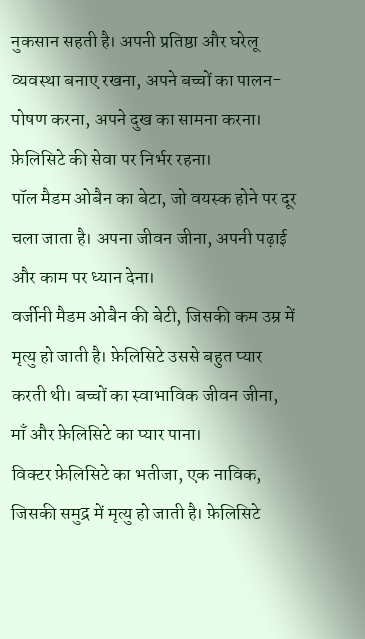नुकसान सहती है। अपनी प्रतिष्ठा और घरेलू व्यवस्था बनाए रखना, अपने बच्चों का पालन-पोषण करना, अपने दुख का सामना करना। फ़ेलिसिटे की सेवा पर निर्भर रहना।
पॉल मैडम ओबैन का बेटा, जो वयस्क होने पर दूर चला जाता है। अपना जीवन जीना, अपनी पढ़ाई और काम पर ध्यान देना।
वर्जीनी मैडम ओबैन की बेटी, जिसकी कम उम्र में मृत्यु हो जाती है। फ़ेलिसिटे उससे बहुत प्यार करती थी। बच्चों का स्वाभाविक जीवन जीना, माँ और फ़ेलिसिटे का प्यार पाना।
विक्टर फ़ेलिसिटे का भतीजा, एक नाविक, जिसकी समुद्र में मृत्यु हो जाती है। फ़ेलिसिटे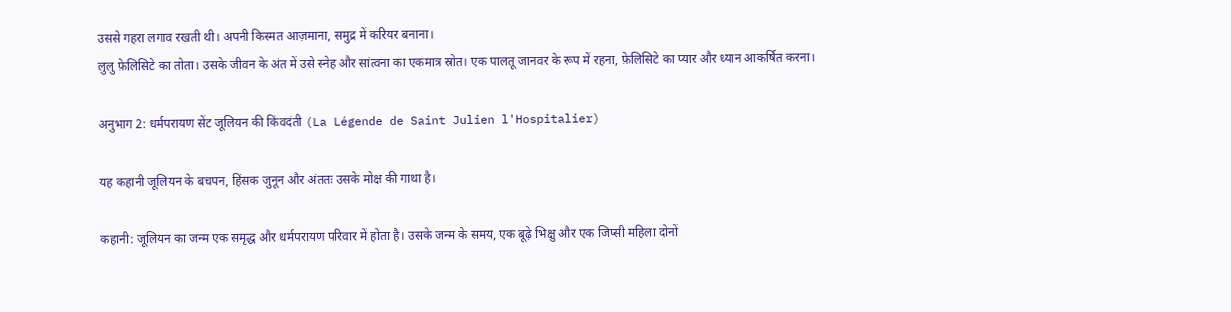उससे गहरा लगाव रखती थी। अपनी किस्मत आज़माना, समुद्र में करियर बनाना।
लुलु फ़ेलिसिटे का तोता। उसके जीवन के अंत में उसे स्नेह और सांत्वना का एकमात्र स्रोत। एक पालतू जानवर के रूप में रहना, फ़ेलिसिटे का प्यार और ध्यान आकर्षित करना।

अनुभाग 2: धर्मपरायण सेंट जूलियन की किंवदंती (La Légende de Saint Julien l'Hospitalier)

यह कहानी जूलियन के बचपन, हिंसक जुनून और अंततः उसके मोक्ष की गाथा है।

कहानी: जूलियन का जन्म एक समृद्ध और धर्मपरायण परिवार में होता है। उसके जन्म के समय, एक बूढ़े भिक्षु और एक जिप्सी महिला दोनों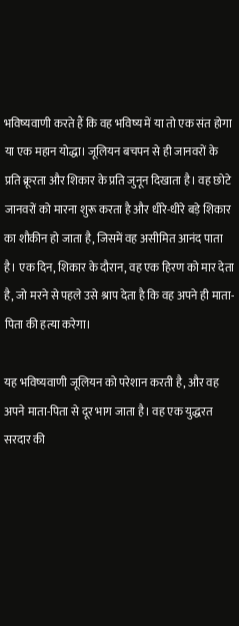भविष्यवाणी करते हैं कि वह भविष्य में या तो एक संत होगा या एक महान योद्धा। जूलियन बचपन से ही जानवरों के प्रति क्रूरता और शिकार के प्रति जुनून दिखाता है। वह छोटे जानवरों को मारना शुरू करता है और धीरे-धीरे बड़े शिकार का शौकीन हो जाता है, जिसमें वह असीमित आनंद पाता है। एक दिन, शिकार के दौरान, वह एक हिरण को मार देता है, जो मरने से पहले उसे श्राप देता है कि वह अपने ही माता-पिता की हत्या करेगा।

यह भविष्यवाणी जूलियन को परेशान करती है, और वह अपने माता-पिता से दूर भाग जाता है। वह एक युद्धरत सरदार की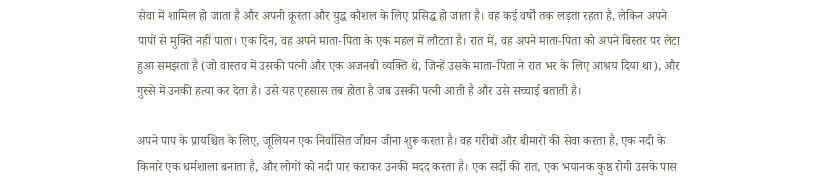सेवा में शामिल हो जाता है और अपनी क्रूरता और युद्ध कौशल के लिए प्रसिद्ध हो जाता है। वह कई वर्षों तक लड़ता रहता है, लेकिन अपने पापों से मुक्ति नहीं पाता। एक दिन, वह अपने माता-पिता के एक महल में लौटता है। रात में, वह अपने माता-पिता को अपने बिस्तर पर लेटा हुआ समझता है (जो वास्तव में उसकी पत्नी और एक अजनबी व्यक्ति थे, जिन्हें उसके माता-पिता ने रात भर के लिए आश्रय दिया था), और गुस्से में उनकी हत्या कर देता है। उसे यह एहसास तब होता है जब उसकी पत्नी आती है और उसे सच्चाई बताती है।

अपने पाप के प्रायश्चित के लिए, जूलियन एक निर्वासित जीवन जीना शुरू करता है। वह गरीबों और बीमारों की सेवा करता है, एक नदी के किनारे एक धर्मशाला बनाता है, और लोगों को नदी पार कराकर उनकी मदद करता है। एक सर्दी की रात, एक भयानक कुष्ठ रोगी उसके पास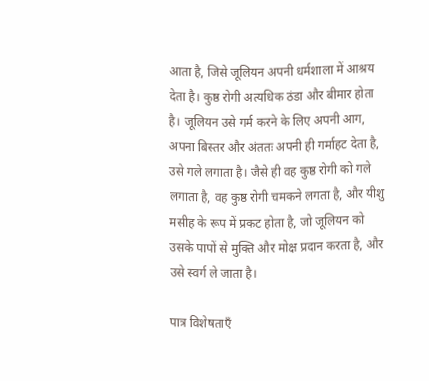आता है, जिसे जूलियन अपनी धर्मशाला में आश्रय देता है। कुष्ठ रोगी अत्यधिक ठंडा और बीमार होता है। जूलियन उसे गर्म करने के लिए अपनी आग, अपना बिस्तर और अंततः अपनी ही गर्माहट देता है, उसे गले लगाता है। जैसे ही वह कुष्ठ रोगी को गले लगाता है, वह कुष्ठ रोगी चमकने लगता है, और यीशु मसीह के रूप में प्रकट होता है, जो जूलियन को उसके पापों से मुक्ति और मोक्ष प्रदान करता है, और उसे स्वर्ग ले जाता है।

पात्र विशेषताएँ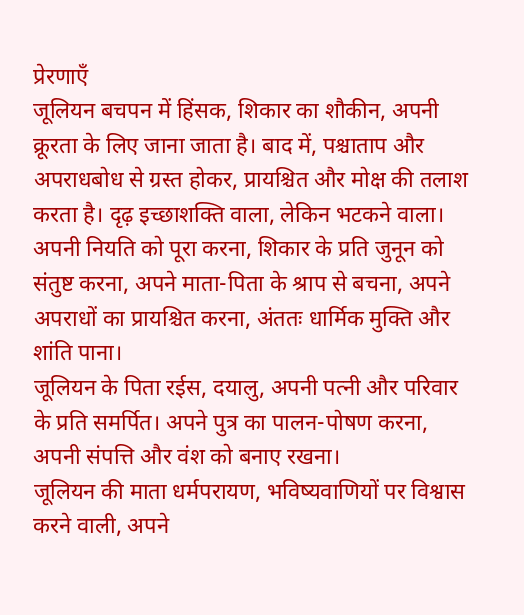प्रेरणाएँ
जूलियन बचपन में हिंसक, शिकार का शौकीन, अपनी क्रूरता के लिए जाना जाता है। बाद में, पश्चाताप और अपराधबोध से ग्रस्त होकर, प्रायश्चित और मोक्ष की तलाश करता है। दृढ़ इच्छाशक्ति वाला, लेकिन भटकने वाला। अपनी नियति को पूरा करना, शिकार के प्रति जुनून को संतुष्ट करना, अपने माता-पिता के श्राप से बचना, अपने अपराधों का प्रायश्चित करना, अंततः धार्मिक मुक्ति और शांति पाना।
जूलियन के पिता रईस, दयालु, अपनी पत्नी और परिवार के प्रति समर्पित। अपने पुत्र का पालन-पोषण करना, अपनी संपत्ति और वंश को बनाए रखना।
जूलियन की माता धर्मपरायण, भविष्यवाणियों पर विश्वास करने वाली, अपने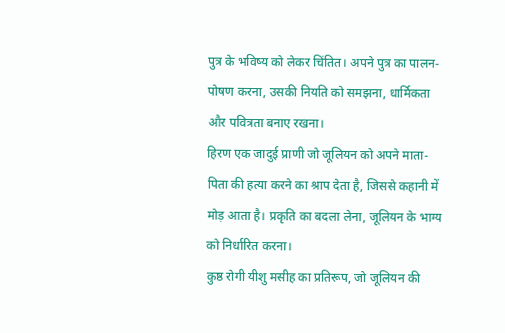पुत्र के भविष्य को लेकर चिंतित। अपने पुत्र का पालन-पोषण करना, उसकी नियति को समझना, धार्मिकता और पवित्रता बनाए रखना।
हिरण एक जादुई प्राणी जो जूलियन को अपने माता-पिता की हत्या करने का श्राप देता है, जिससे कहानी में मोड़ आता है। प्रकृति का बदला लेना, जूलियन के भाग्य को निर्धारित करना।
कुष्ठ रोगी यीशु मसीह का प्रतिरूप, जो जूलियन की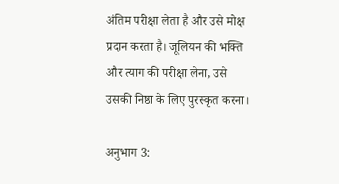अंतिम परीक्षा लेता है और उसे मोक्ष प्रदान करता है। जूलियन की भक्ति और त्याग की परीक्षा लेना, उसे उसकी निष्ठा के लिए पुरस्कृत करना।

अनुभाग 3: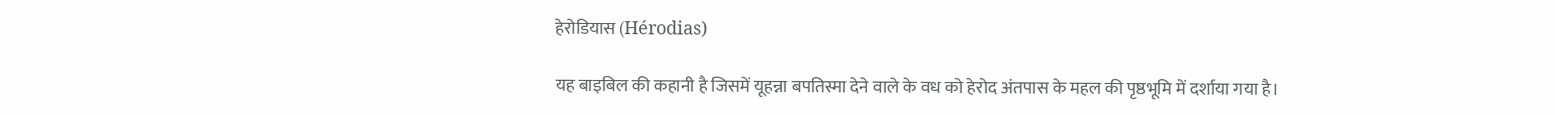हेरोडियास (Hérodias)

यह बाइबिल की कहानी है जिसमें यूहन्ना बपतिस्मा देने वाले के वध को हेरोद अंतपास के महल की पृष्ठभूमि में दर्शाया गया है।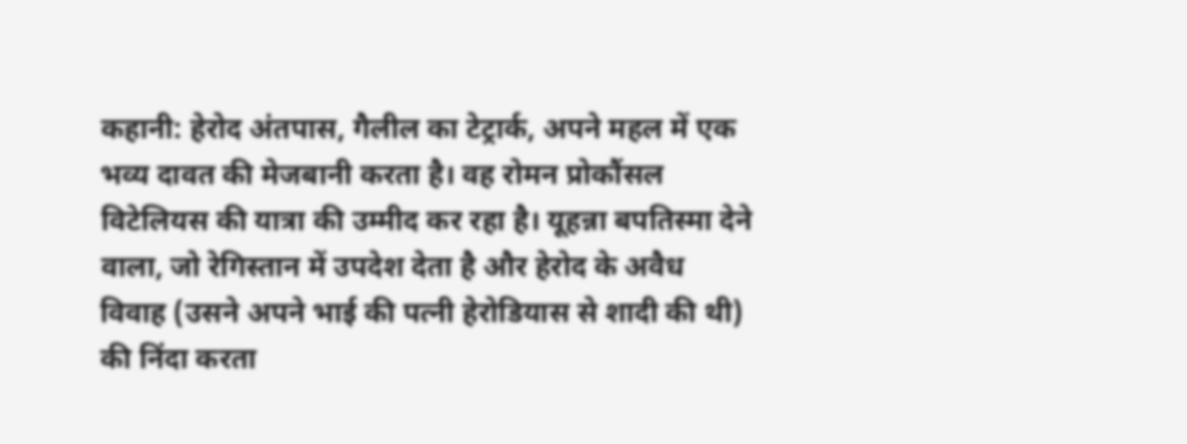कहानी: हेरोद अंतपास, गैलील का टेट्रार्क, अपने महल में एक भव्य दावत की मेजबानी करता है। वह रोमन प्रोकौंसल विटेलियस की यात्रा की उम्मीद कर रहा है। यूहन्ना बपतिस्मा देने वाला, जो रेगिस्तान में उपदेश देता है और हेरोद के अवैध विवाह (उसने अपने भाई की पत्नी हेरोडियास से शादी की थी) की निंदा करता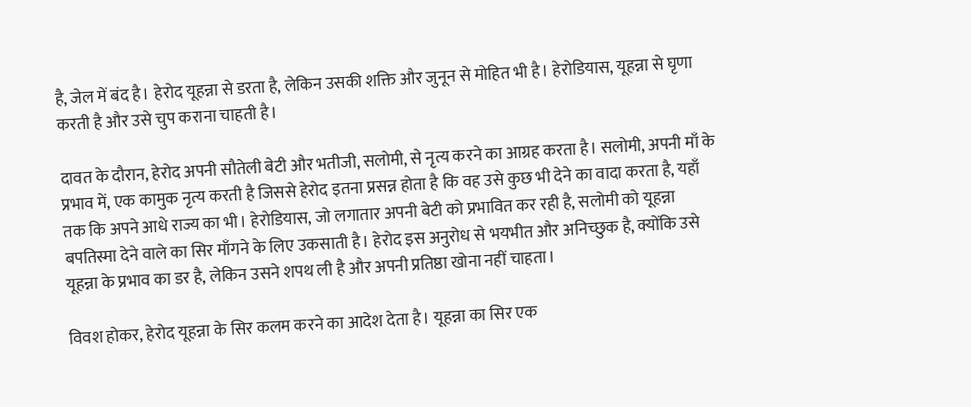है, जेल में बंद है। हेरोद यूहन्ना से डरता है, लेकिन उसकी शक्ति और जुनून से मोहित भी है। हेरोडियास, यूहन्ना से घृणा करती है और उसे चुप कराना चाहती है।

दावत के दौरान, हेरोद अपनी सौतेली बेटी और भतीजी, सलोमी, से नृत्य करने का आग्रह करता है। सलोमी, अपनी माँ के प्रभाव में, एक कामुक नृत्य करती है जिससे हेरोद इतना प्रसन्न होता है कि वह उसे कुछ भी देने का वादा करता है, यहाँ तक कि अपने आधे राज्य का भी। हेरोडियास, जो लगातार अपनी बेटी को प्रभावित कर रही है, सलोमी को यूहन्ना बपतिस्मा देने वाले का सिर माँगने के लिए उकसाती है। हेरोद इस अनुरोध से भयभीत और अनिच्छुक है, क्योंकि उसे यूहन्ना के प्रभाव का डर है, लेकिन उसने शपथ ली है और अपनी प्रतिष्ठा खोना नहीं चाहता।

विवश होकर, हेरोद यूहन्ना के सिर कलम करने का आदेश देता है। यूहन्ना का सिर एक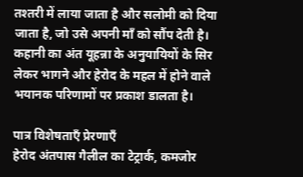तश्तरी में लाया जाता है और सलोमी को दिया जाता है, जो उसे अपनी माँ को सौंप देती है। कहानी का अंत यूहन्ना के अनुयायियों के सिर लेकर भागने और हेरोद के महल में होने वाले भयानक परिणामों पर प्रकाश डालता है।

पात्र विशेषताएँ प्रेरणाएँ
हेरोद अंतपास गैलील का टेट्रार्क, कमजोर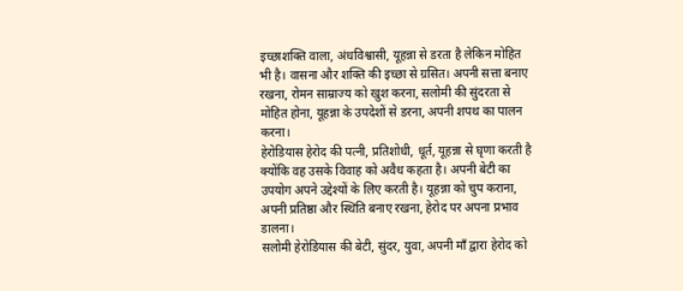इच्छाशक्ति वाला, अंधविश्वासी, यूहन्ना से डरता है लेकिन मोहित भी है। वासना और शक्ति की इच्छा से ग्रसित। अपनी सत्ता बनाए रखना, रोमन साम्राज्य को खुश करना, सलोमी की सुंदरता से मोहित होना, यूहन्ना के उपदेशों से डरना, अपनी शपथ का पालन करना।
हेरोडियास हेरोद की पत्नी, प्रतिशोधी, धूर्त, यूहन्ना से घृणा करती है क्योंकि वह उसके विवाह को अवैध कहता है। अपनी बेटी का उपयोग अपने उद्देश्यों के लिए करती है। यूहन्ना को चुप कराना, अपनी प्रतिष्ठा और स्थिति बनाए रखना, हेरोद पर अपना प्रभाव डालना।
सलोमी हेरोडियास की बेटी, सुंदर, युवा, अपनी माँ द्वारा हेरोद को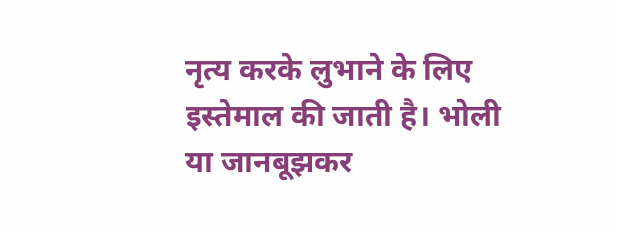नृत्य करके लुभाने के लिए इस्तेमाल की जाती है। भोली या जानबूझकर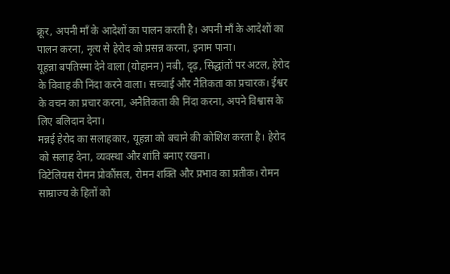क्रूर, अपनी माँ के आदेशों का पालन करती है। अपनी माँ के आदेशों का पालन करना, नृत्य से हेरोद को प्रसन्न करना, इनाम पाना।
यूहन्ना बपतिस्मा देने वाला (योहानन) नबी, दृढ़, सिद्धांतों पर अटल, हेरोद के विवाह की निंदा करने वाला। सच्चाई और नैतिकता का प्रचारक। ईश्वर के वचन का प्रचार करना, अनैतिकता की निंदा करना, अपने विश्वास के लिए बलिदान देना।
मन्नई हेरोद का सलाहकार, यूहन्ना को बचाने की कोशिश करता है। हेरोद को सलाह देना, व्यवस्था और शांति बनाए रखना।
विटेलियस रोमन प्रोकौंसल, रोमन शक्ति और प्रभाव का प्रतीक। रोमन साम्राज्य के हितों को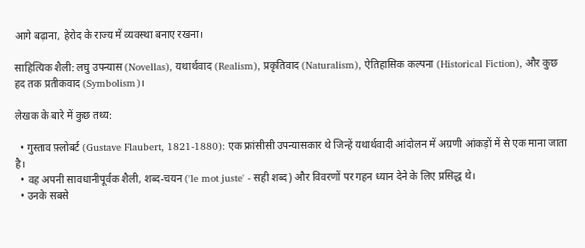आगे बढ़ाना, हेरोद के राज्य में व्यवस्था बनाए रखना।

साहित्यिक शैली: लघु उपन्यास (Novellas), यथार्थवाद (Realism), प्रकृतिवाद (Naturalism), ऐतिहासिक कल्पना (Historical Fiction), और कुछ हद तक प्रतीकवाद (Symbolism)।

लेखक के बारे में कुछ तथ्य:

  • गुस्ताव फ़्लोबर्ट (Gustave Flaubert, 1821-1880): एक फ्रांसीसी उपन्यासकार थे जिन्हें यथार्थवादी आंदोलन में अग्रणी आंकड़ों में से एक माना जाता है।
  • वह अपनी सावधानीपूर्वक शैली, शब्द-चयन ('le mot juste' - सही शब्द) और विवरणों पर गहन ध्यान देने के लिए प्रसिद्ध थे।
  • उनके सबसे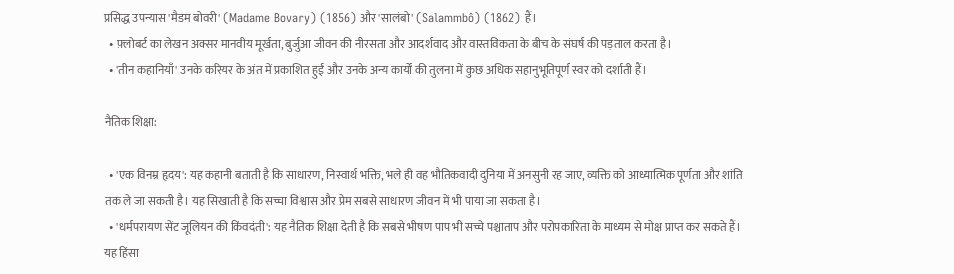प्रसिद्ध उपन्यास 'मैडम बोवरी' (Madame Bovary) (1856) और 'सालंबो' (Salammbô) (1862) हैं।
  • फ़्लोबर्ट का लेखन अक्सर मानवीय मूर्खता, बुर्जुआ जीवन की नीरसता और आदर्शवाद और वास्तविकता के बीच के संघर्ष की पड़ताल करता है।
  • 'तीन कहानियाँ' उनके करियर के अंत में प्रकाशित हुईं और उनके अन्य कार्यों की तुलना में कुछ अधिक सहानुभूतिपूर्ण स्वर को दर्शाती हैं।

नैतिक शिक्षा:

  • 'एक विनम्र हृदय': यह कहानी बताती है कि साधारण, निस्वार्थ भक्ति, भले ही वह भौतिकवादी दुनिया में अनसुनी रह जाए, व्यक्ति को आध्यात्मिक पूर्णता और शांति तक ले जा सकती है। यह सिखाती है कि सच्चा विश्वास और प्रेम सबसे साधारण जीवन में भी पाया जा सकता है।
  • 'धर्मपरायण सेंट जूलियन की किंवदंती': यह नैतिक शिक्षा देती है कि सबसे भीषण पाप भी सच्चे पश्चाताप और परोपकारिता के माध्यम से मोक्ष प्राप्त कर सकते हैं। यह हिंसा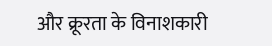और क्रूरता के विनाशकारी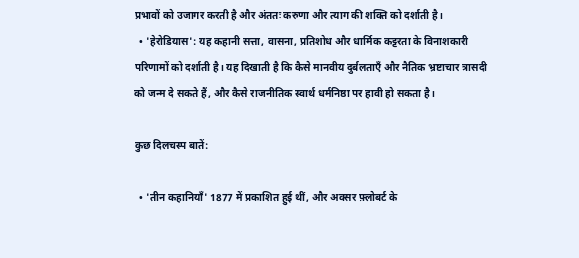प्रभावों को उजागर करती है और अंततः करुणा और त्याग की शक्ति को दर्शाती है।
  • 'हेरोडियास': यह कहानी सत्ता, वासना, प्रतिशोध और धार्मिक कट्टरता के विनाशकारी परिणामों को दर्शाती है। यह दिखाती है कि कैसे मानवीय दुर्बलताएँ और नैतिक भ्रष्टाचार त्रासदी को जन्म दे सकते हैं, और कैसे राजनीतिक स्वार्थ धर्मनिष्ठा पर हावी हो सकता है।

कुछ दिलचस्प बातें:

  • 'तीन कहानियाँ' 1877 में प्रकाशित हुई थीं, और अक्सर फ़्लोबर्ट के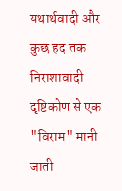यथार्थवादी और कुछ हद तक निराशावादी दृष्टिकोण से एक "विराम" मानी जाती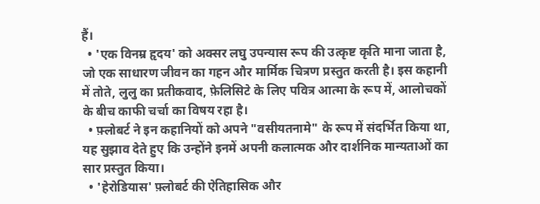हैं।
  • 'एक विनम्र हृदय' को अक्सर लघु उपन्यास रूप की उत्कृष्ट कृति माना जाता है, जो एक साधारण जीवन का गहन और मार्मिक चित्रण प्रस्तुत करती है। इस कहानी में तोते, लुलु का प्रतीकवाद, फ़ेलिसिटे के लिए पवित्र आत्मा के रूप में, आलोचकों के बीच काफी चर्चा का विषय रहा है।
  • फ़्लोबर्ट ने इन कहानियों को अपने "वसीयतनामे" के रूप में संदर्भित किया था, यह सुझाव देते हुए कि उन्होंने इनमें अपनी कलात्मक और दार्शनिक मान्यताओं का सार प्रस्तुत किया।
  • 'हेरोडियास' फ़्लोबर्ट की ऐतिहासिक और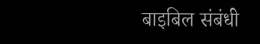बाइबिल संबंधी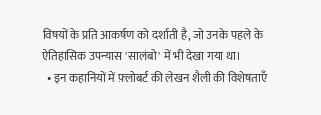विषयों के प्रति आकर्षण को दर्शाती है, जो उनके पहले के ऐतिहासिक उपन्यास 'सालंबो' में भी देखा गया था।
  • इन कहानियों में फ़्लोबर्ट की लेखन शैली की विशेषताएँ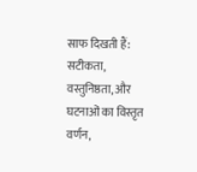साफ दिखती हैं: सटीकता, वस्तुनिष्ठता, और घटनाओं का विस्तृत वर्णन,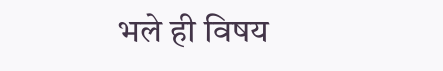भले ही विषय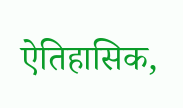ऐतिहासिक,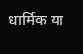धार्मिक या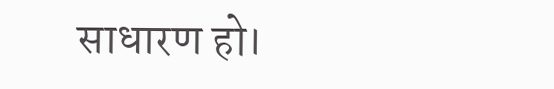साधारण हो।